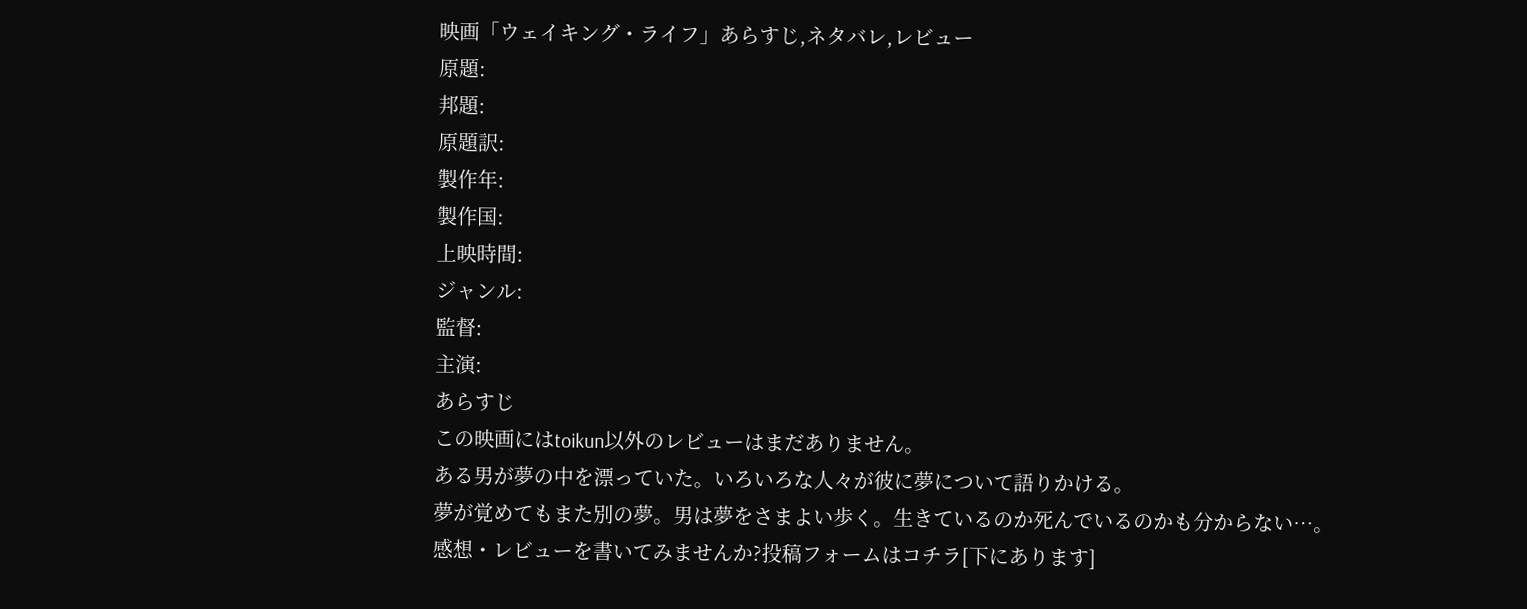映画「ウェイキング・ライフ」あらすじ,ネタバレ,レビュー
原題:
邦題:
原題訳:
製作年:
製作国:
上映時間:
ジャンル:
監督:
主演:
あらすじ
この映画にはtoikun以外のレビューはまだありません。
ある男が夢の中を漂っていた。いろいろな人々が彼に夢について語りかける。
夢が覚めてもまた別の夢。男は夢をさまよい歩く。生きているのか死んでいるのかも分からない…。
感想・レビューを書いてみませんか?投稿フォームはコチラ[下にあります]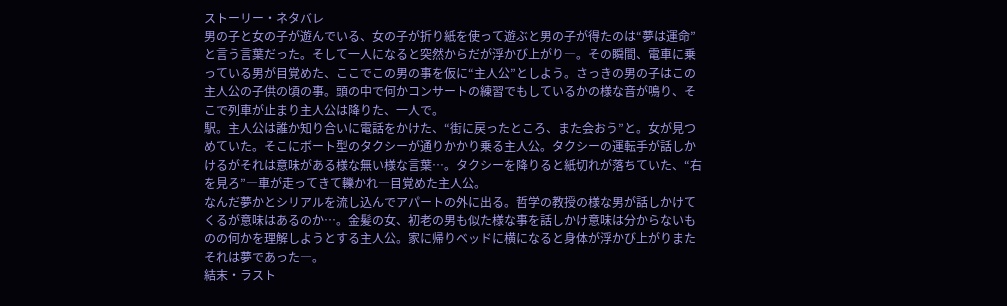ストーリー・ネタバレ
男の子と女の子が遊んでいる、女の子が折り紙を使って遊ぶと男の子が得たのは“夢は運命”と言う言葉だった。そして一人になると突然からだが浮かび上がり―。その瞬間、電車に乗っている男が目覚めた、ここでこの男の事を仮に“主人公”としよう。さっきの男の子はこの主人公の子供の頃の事。頭の中で何かコンサートの練習でもしているかの様な音が鳴り、そこで列車が止まり主人公は降りた、一人で。
駅。主人公は誰か知り合いに電話をかけた、“街に戻ったところ、また会おう”と。女が見つめていた。そこにボート型のタクシーが通りかかり乗る主人公。タクシーの運転手が話しかけるがそれは意味がある様な無い様な言葉…。タクシーを降りると紙切れが落ちていた、“右を見ろ”―車が走ってきて轢かれ―目覚めた主人公。
なんだ夢かとシリアルを流し込んでアパートの外に出る。哲学の教授の様な男が話しかけてくるが意味はあるのか…。金髪の女、初老の男も似た様な事を話しかけ意味は分からないものの何かを理解しようとする主人公。家に帰りベッドに横になると身体が浮かび上がりまたそれは夢であった―。
結末・ラスト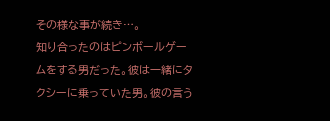その様な事が続き…。
知り合ったのはピンボールゲームをする男だった。彼は一緒にタクシーに乗っていた男。彼の言う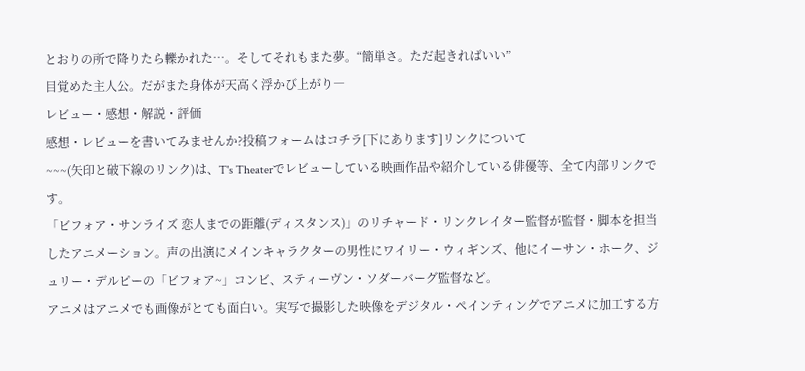とおりの所で降りたら轢かれた…。そしてそれもまた夢。“簡単さ。ただ起きればいい”
目覚めた主人公。だがまた身体が天高く浮かび上がり―
レビュー・感想・解説・評価
感想・レビューを書いてみませんか?投稿フォームはコチラ[下にあります]リンクについて
~~~(矢印と破下線のリンク)は、T's Theaterでレビューしている映画作品や紹介している俳優等、全て内部リンクです。
「ビフォア・サンライズ 恋人までの距離(ディスタンス)」のリチャード・リンクレイター監督が監督・脚本を担当したアニメーション。声の出演にメインキャラクターの男性にワイリー・ウィギンズ、他にイーサン・ホーク、ジュリー・デルピーの「ビフォア~」コンビ、スティーヴン・ソダーバーグ監督など。
アニメはアニメでも画像がとても面白い。実写で撮影した映像をデジタル・ペインティングでアニメに加工する方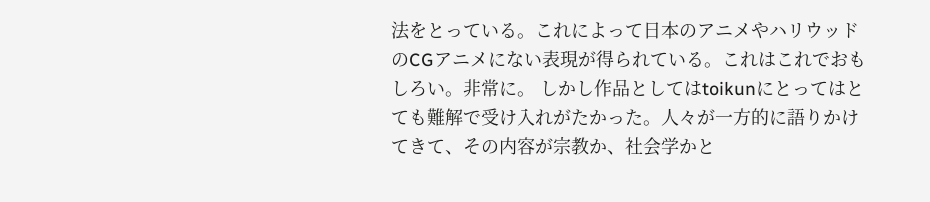法をとっている。これによって日本のアニメやハリウッドのCGアニメにない表現が得られている。これはこれでおもしろい。非常に。 しかし作品としてはtoikunにとってはとても難解で受け入れがたかった。人々が一方的に語りかけてきて、その内容が宗教か、社会学かと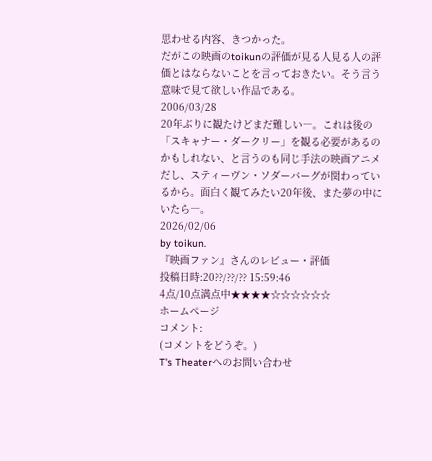思わせる内容、きつかった。
だがこの映画のtoikunの評価が見る人見る人の評価とはならないことを言っておきたい。そう言う意味で見て欲しい作品である。
2006/03/28
20年ぶりに観たけどまだ難しい―。これは後の「スキャナー・ダークリー」を観る必要があるのかもしれない、と言うのも同じ手法の映画アニメだし、スティーヴン・ソダーバーグが関わっているから。面白く観てみたい20年後、また夢の中にいたら―。
2026/02/06
by toikun.
『映画ファン』さんのレビュー・評価
投稿日時:20??/??/?? 15:59:46
4点/10点満点中★★★★☆☆☆☆☆☆
ホームページ
コメント:
(コメントをどうぞ。)
T's Theaterへのお問い合わせ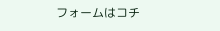フォームはコチ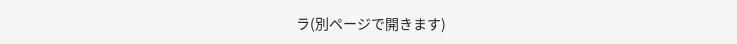ラ(別ページで開きます)